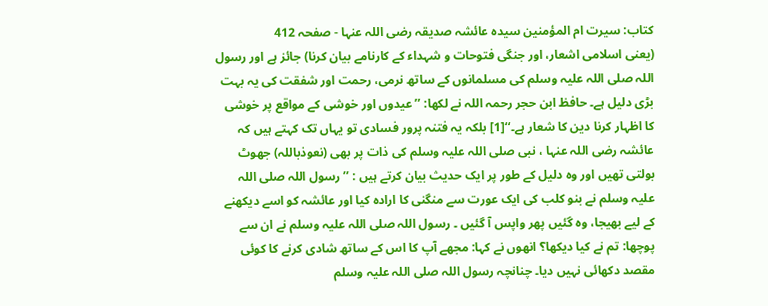کتاب: سیرت ام المؤمنین سیدہ عائشہ صدیقہ رضی اللہ عنہا - صفحہ 412
(یعنی اسلامی اشعار، اور جنگی فتوحات و شہداء کے کارنامے بیان کرنا) جائز ہے اور رسول اللہ صلی اللہ علیہ وسلم کی مسلمانوں کے ساتھ نرمی، رحمت اور شفقت کی یہ بہت بڑی دلیل ہے۔ حافظ ابن حجر رحمہ اللہ نے لکھا: ’’عیدوں اور خوشی کے مواقع پر خوشی کا اظہار کرنا دین کا شعار ہے۔‘‘[1] بلکہ یہ فتنہ پرور فسادی تو یہاں تک کہتے ہیں کہ عائشہ رضی اللہ عنہا ، نبی صلی اللہ علیہ وسلم کی ذات پر بھی (نعوذباللہ) جھوٹ بولتی تھیں اور وہ دلیل کے طور پر ایک حدیث بیان کرتے ہیں : ’’رسول اللہ صلی اللہ علیہ وسلم نے بنو کلب کی ایک عورت سے منگنی کا ارادہ کیا اور عائشہ کو اسے دیکھنے کے لیے بھیجا، وہ گئیں پھر واپس آ گئیں ۔ رسول اللہ صلی اللہ علیہ وسلم نے ان سے پوچھا: تم نے کیا دیکھا؟ انھوں نے کہا: مجھے آپ کا اس کے ساتھ شادی کرنے کا کوئی مقصد دکھائی نہیں دیا۔ چنانچہ رسول اللہ صلی اللہ علیہ وسلم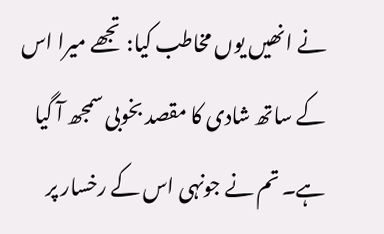نے انھیں یوں مخاطب کیا: تجھے میرا اس کے ساتھ شادی کا مقصد بخوبی سمجھ آ گیا ہے۔ تم نے جونہی اس کے رخسار پر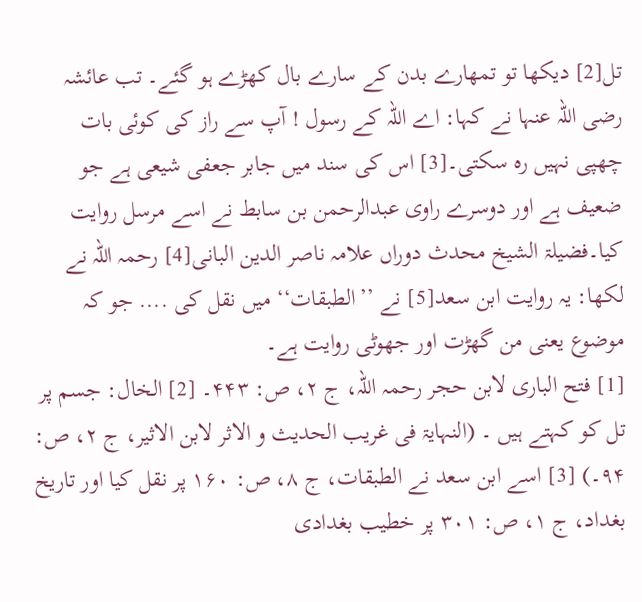تل[2] دیکھا تو تمھارے بدن کے سارے بال کھڑے ہو گئے۔ تب عائشہ رضی اللہ عنہا نے کہا: اے اللہ کے رسول ! آپ سے راز کی کوئی بات چھپی نہیں رہ سکتی۔[3] اس کی سند میں جابر جعفی شیعی ہے جو ضعیف ہے اور دوسرے راوی عبدالرحمن بن سابط نے اسے مرسل روایت کیا۔فضیلۃ الشیخ محدث دوراں علامہ ناصر الدین البانی[4] رحمہ اللہ نے لکھا: یہ روایت ابن سعد[5] نے ’’الطبقات‘‘ میں نقل کی .... جو کہ موضوع یعنی من گھڑت اور جھوٹی روایت ہے۔
[1] فتح الباری لابن حجر رحمہ اللہ، ج ۲، ص: ۴۴۳۔ [2] الخال: جسم پر تل کو کہتے ہیں ۔ (النہایۃ فی غریب الحدیث و الاثر لابن الاثیر، ج ۲، ص: ۹۴۔) [3] اسے ابن سعد نے الطبقات، ج ۸، ص: ۱۶۰ پر نقل کیا اور تاریخ بغداد، ج ۱، ص: ۳۰۱ پر خطیب بغدادی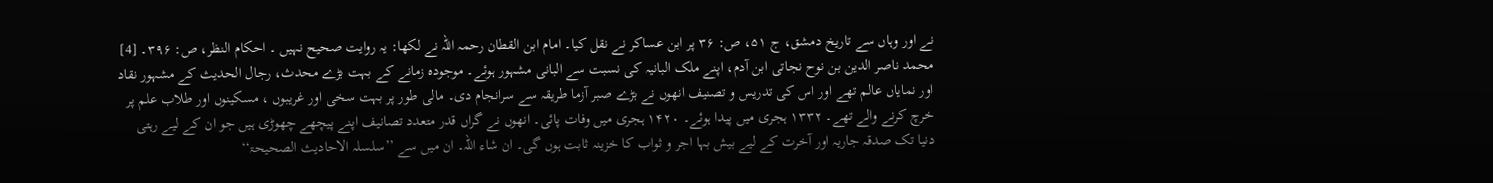نے اور وہاں سے تاریخ دمشق، ج ۵۱، ص: ۳۶ پر ابن عساکر نے نقل کیا۔ امام ابن القطان رحمہ اللہ نے لکھا: یہ روایت صحیح نہیں ۔ احکام النظر، ص: ۳۹۶۔ [4] محمد ناصر الدین بن نوح نجاتی ابن آدم، اپنے ملک البانیہ کی نسبت سے البانی مشہور ہوئے۔ موجودہ زمانے کے بہت بڑے محدث، رجال الحدیث کے مشہور نقاد اور نمایاں عالم تھے اور اس کی تدریس و تصنیف انھوں نے بڑے صبر آزما طریقہ سے سرانجام دی۔ مالی طور پر بہت سخی اور غریبوں ، مسکینوں اور طلاب علم پر خرچ کرنے والے تھے۔ ۱۳۳۲ ہجری میں پیدا ہوئے۔ ۱۴۲۰ ہجری میں وفات پائی۔ انھوں نے گراں قدر متعدد تصانیف اپنے پیچھے چھوڑی ہیں جو ان کے لیے رہتی دنیا تک صدقہ جاریہ اور آخرت کے لیے بیش بہا اجر و ثواب کا خزینہ ثابت ہوں گی۔ ان شاء اللہ۔ ان میں سے ’’سلسلہ الاحادیث الصحیحۃ‘‘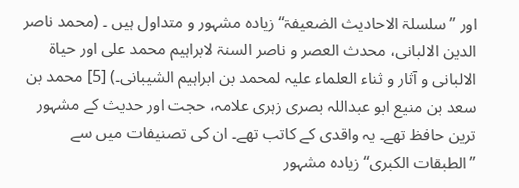اور ’’سلسلۃ الاحادیث الضعیفۃ‘‘ زیادہ مشہور و متداول ہیں ۔ (محمد ناصر الدین الالبانی، محدث العصر و ناصر السنۃ لابراہیم محمد علی اور حیاۃ الالبانی و آثار و ثناء العلماء علیہ لمحمد بن ابراہیم الشیبانی۔) [5] محمد بن سعد بن منیع ابو عبداللہ بصری زہری علامہ، حجت اور حدیث کے مشہور ترین حافظ تھے۔ یہ واقدی کے کاتب تھے۔ ان کی تصنیفات میں سے ’’الطبقات الکبری‘‘ زیادہ مشہور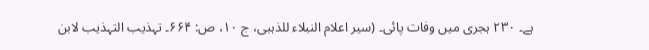ہے۔ ۲۳۰ ہجری میں وفات پائی۔ (سیر اعلام النبلاء للذہبی، ج ۱۰، ص: ۶۶۴۔ تہذیب التہذیب لابن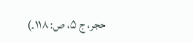حجر، ج ۵، ص: ۱۱۸۔)